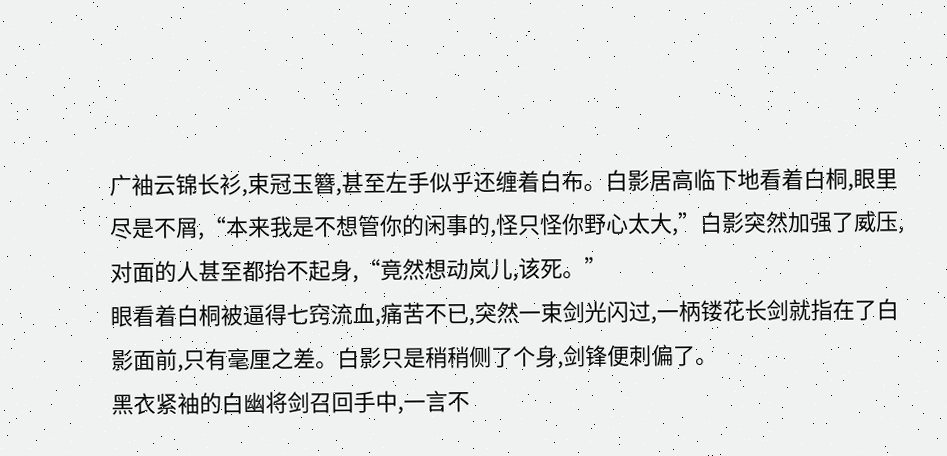广袖云锦长衫,束冠玉簪,甚至左手似乎还缠着白布。白影居高临下地看着白桐,眼里尽是不屑,“本来我是不想管你的闲事的,怪只怪你野心太大,”白影突然加强了威压,对面的人甚至都抬不起身,“竟然想动岚儿,该死。”
眼看着白桐被逼得七窍流血,痛苦不已,突然一束剑光闪过,一柄镂花长剑就指在了白影面前,只有毫厘之差。白影只是稍稍侧了个身,剑锋便刺偏了。
黑衣紧袖的白幽将剑召回手中,一言不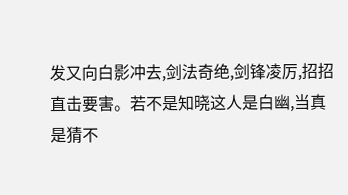发又向白影冲去,剑法奇绝,剑锋凌厉,招招直击要害。若不是知晓这人是白幽,当真是猜不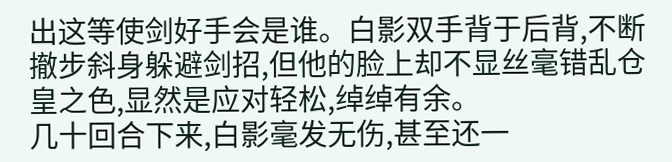出这等使剑好手会是谁。白影双手背于后背,不断撤步斜身躲避剑招,但他的脸上却不显丝毫错乱仓皇之色,显然是应对轻松,绰绰有余。
几十回合下来,白影毫发无伤,甚至还一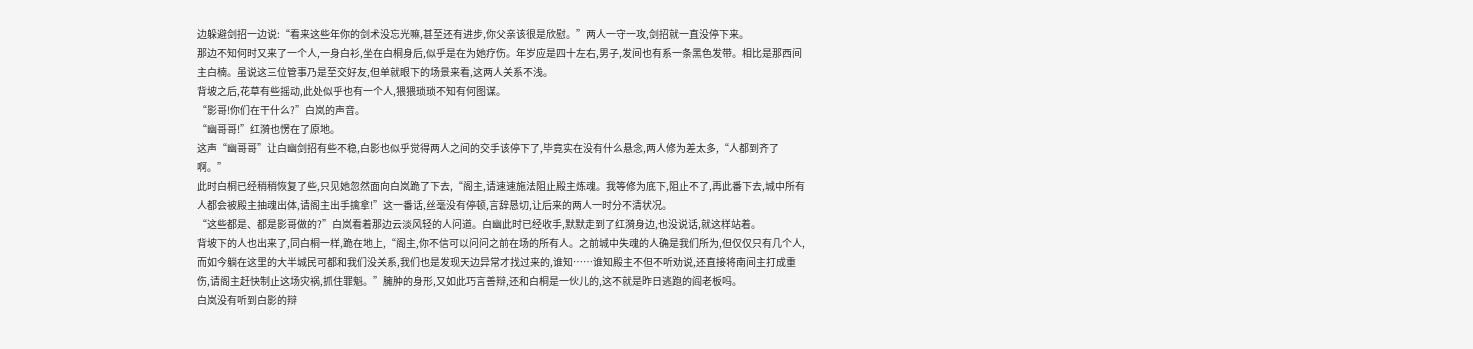边躲避剑招一边说:“看来这些年你的剑术没忘光嘛,甚至还有进步,你父亲该很是欣慰。”两人一守一攻,剑招就一直没停下来。
那边不知何时又来了一个人,一身白衫,坐在白桐身后,似乎是在为她疗伤。年岁应是四十左右,男子,发间也有系一条黑色发带。相比是那西间主白楠。虽说这三位管事乃是至交好友,但单就眼下的场景来看,这两人关系不浅。
背坡之后,花草有些摇动,此处似乎也有一个人,猥猥琐琐不知有何图谋。
“影哥!你们在干什么?”白岚的声音。
“幽哥哥!”红漪也愣在了原地。
这声“幽哥哥”让白幽剑招有些不稳,白影也似乎觉得两人之间的交手该停下了,毕竟实在没有什么悬念,两人修为差太多,“人都到齐了啊。”
此时白桐已经稍稍恢复了些,只见她忽然面向白岚跪了下去,“阁主,请速速施法阻止殿主炼魂。我等修为底下,阻止不了,再此番下去,城中所有人都会被殿主抽魂出体,请阁主出手擒拿!”这一番话,丝毫没有停顿,言辞恳切,让后来的两人一时分不清状况。
“这些都是、都是影哥做的?”白岚看着那边云淡风轻的人问道。白幽此时已经收手,默默走到了红漪身边,也没说话,就这样站着。
背坡下的人也出来了,同白桐一样,跪在地上,“阁主,你不信可以问问之前在场的所有人。之前城中失魂的人确是我们所为,但仅仅只有几个人,而如今躺在这里的大半城民可都和我们没关系,我们也是发现天边异常才找过来的,谁知……谁知殿主不但不听劝说,还直接将南间主打成重伤,请阁主赶快制止这场灾祸,抓住罪魁。”臃肿的身形,又如此巧言善辩,还和白桐是一伙儿的,这不就是昨日逃跑的阎老板吗。
白岚没有听到白影的辩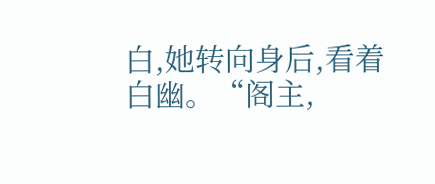白,她转向身后,看着白幽。“阁主,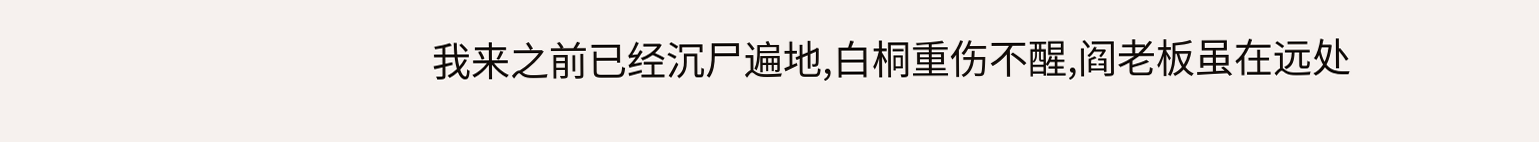我来之前已经沉尸遍地,白桐重伤不醒,阎老板虽在远处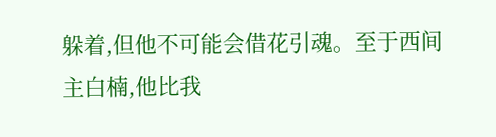躲着,但他不可能会借花引魂。至于西间主白楠,他比我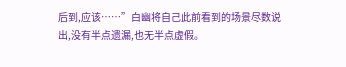后到,应该……”白幽将自己此前看到的场景尽数说出,没有半点遗漏,也无半点虚假。